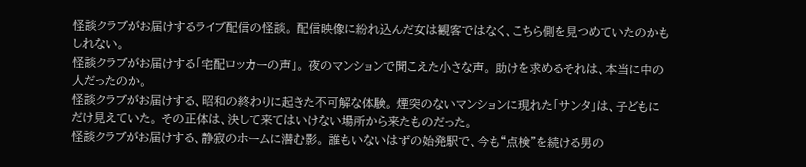怪談クラブがお届けするライブ配信の怪談。 配信映像に紛れ込んだ女は観客ではなく、こちら側を見つめていたのかもしれない。
怪談クラブがお届けする「宅配ロッカーの声」。 夜のマンションで聞こえた小さな声。 助けを求めるそれは、本当に中の人だったのか。
怪談クラブがお届けする、昭和の終わりに起きた不可解な体験。 煙突のないマンションに現れた「サンタ」は、子どもにだけ見えていた。 その正体は、決して来てはいけない場所から来たものだった。
怪談クラブがお届けする、静寂のホームに潜む影。 誰もいないはずの始発駅で、今も“点検”を続ける男の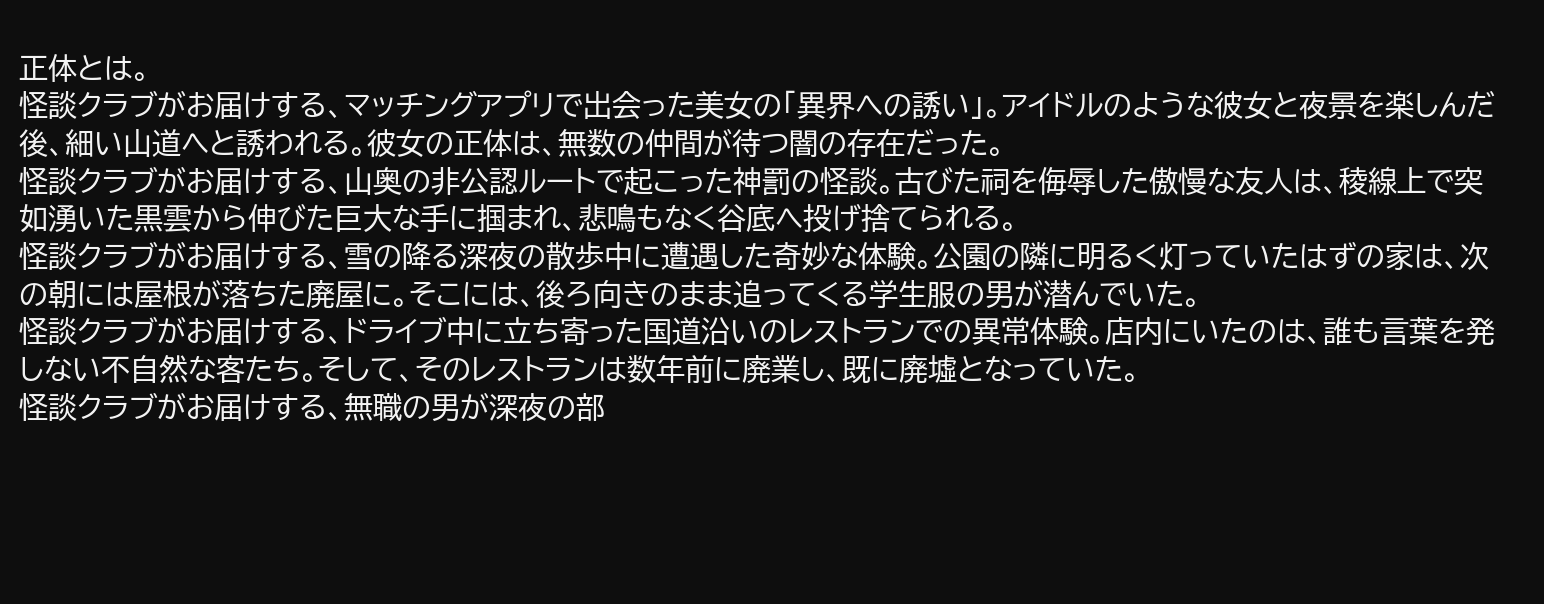正体とは。
怪談クラブがお届けする、マッチングアプリで出会った美女の「異界への誘い」。アイドルのような彼女と夜景を楽しんだ後、細い山道へと誘われる。彼女の正体は、無数の仲間が待つ闇の存在だった。
怪談クラブがお届けする、山奥の非公認ルートで起こった神罰の怪談。古びた祠を侮辱した傲慢な友人は、稜線上で突如湧いた黒雲から伸びた巨大な手に掴まれ、悲鳴もなく谷底へ投げ捨てられる。
怪談クラブがお届けする、雪の降る深夜の散歩中に遭遇した奇妙な体験。公園の隣に明るく灯っていたはずの家は、次の朝には屋根が落ちた廃屋に。そこには、後ろ向きのまま追ってくる学生服の男が潜んでいた。
怪談クラブがお届けする、ドライブ中に立ち寄った国道沿いのレストランでの異常体験。店内にいたのは、誰も言葉を発しない不自然な客たち。そして、そのレストランは数年前に廃業し、既に廃墟となっていた。
怪談クラブがお届けする、無職の男が深夜の部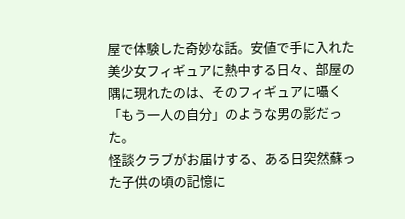屋で体験した奇妙な話。安値で手に入れた美少女フィギュアに熱中する日々、部屋の隅に現れたのは、そのフィギュアに囁く「もう一人の自分」のような男の影だった。
怪談クラブがお届けする、ある日突然蘇った子供の頃の記憶に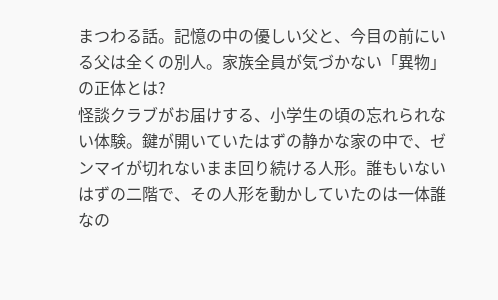まつわる話。記憶の中の優しい父と、今目の前にいる父は全くの別人。家族全員が気づかない「異物」の正体とは?
怪談クラブがお届けする、小学生の頃の忘れられない体験。鍵が開いていたはずの静かな家の中で、ゼンマイが切れないまま回り続ける人形。誰もいないはずの二階で、その人形を動かしていたのは一体誰なの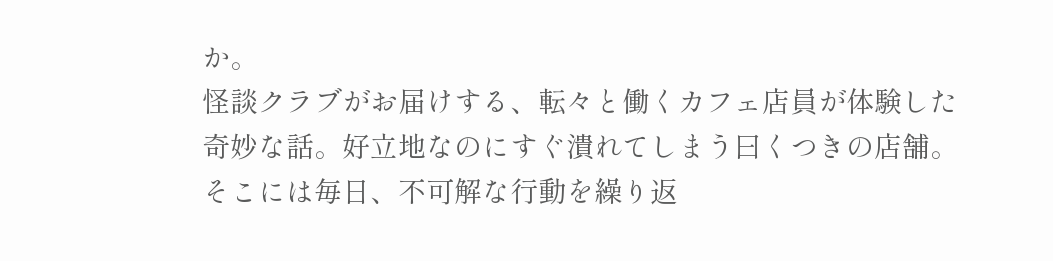か。
怪談クラブがお届けする、転々と働くカフェ店員が体験した奇妙な話。好立地なのにすぐ潰れてしまう曰くつきの店舗。そこには毎日、不可解な行動を繰り返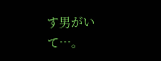す男がいて…。